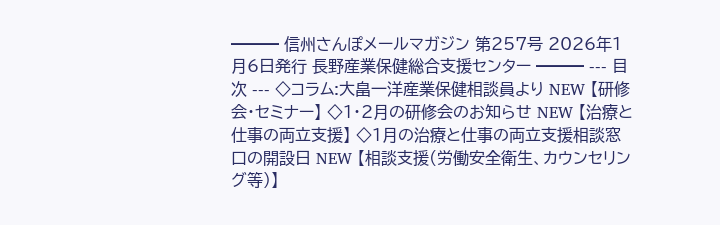━━━ 信州さんぽメールマガジン 第257号 2026年1月6日発行 長野産業保健総合支援センター ━━━ --- 目 次 --- ◇コラム:大畠一洋産業保健相談員より NEW 【研修会・セミナー】 ◇1・2月の研修会のお知らせ NEW 【治療と仕事の両立支援】 ◇1月の治療と仕事の両立支援相談窓口の開設日 NEW 【相談支援(労働安全衛生、カウンセリング等)】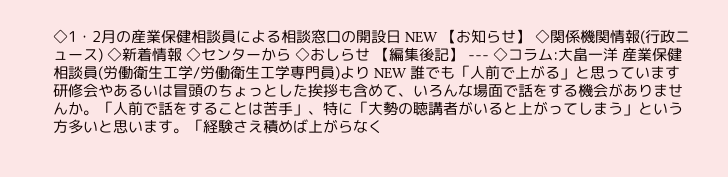◇1・2月の産業保健相談員による相談窓口の開設日 NEW 【お知らせ】 ◇関係機関情報(行政ニュース) ◇新着情報 ◇センターから ◇おしらせ 【編集後記】 --- ◇コラム:大畠一洋 産業保健相談員(労働衛生工学/労働衛生工学専門員)より NEW 誰でも「人前で上がる」と思っています 研修会やあるいは冒頭のちょっとした挨拶も含めて、いろんな場面で話をする機会がありませんか。「人前で話をすることは苦手」、特に「大勢の聴講者がいると上がってしまう」という方多いと思います。「経験さえ積めば上がらなく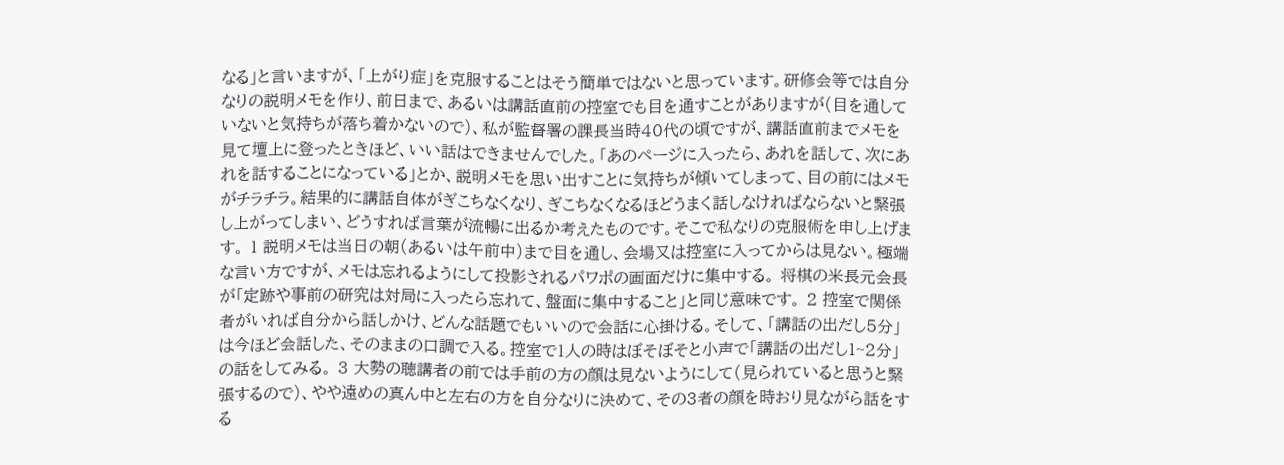なる」と言いますが、「上がり症」を克服することはそう簡単ではないと思っています。研修会等では自分なりの説明メモを作り、前日まで、あるいは講話直前の控室でも目を通すことがありますが(目を通していないと気持ちが落ち着かないので)、私が監督署の課長当時40代の頃ですが、講話直前までメモを見て壇上に登ったときほど、いい話はできませんでした。「あのページに入ったら、あれを話して、次にあれを話することになっている」とか、説明メモを思い出すことに気持ちが傾いてしまって、目の前にはメモがチラチラ。結果的に講話自体がぎこちなくなり、ぎこちなくなるほどうまく話しなければならないと緊張し上がってしまい、どうすれば言葉が流暢に出るか考えたものです。そこで私なりの克服術を申し上げます。 1 説明メモは当日の朝(あるいは午前中)まで目を通し、会場又は控室に入ってからは見ない。極端な言い方ですが、メモは忘れるようにして投影されるパワポの画面だけに集中する。 将棋の米長元会長が「定跡や事前の研究は対局に入ったら忘れて、盤面に集中すること」と同じ意味です。 2 控室で関係者がいれば自分から話しかけ、どんな話題でもいいので会話に心掛ける。そして、「講話の出だし5分」は今ほど会話した、そのままの口調で入る。控室で1人の時はぼそぼそと小声で「講話の出だし1~2分」の話をしてみる。 3 大勢の聴講者の前では手前の方の顔は見ないようにして(見られていると思うと緊張するので)、やや遠めの真ん中と左右の方を自分なりに決めて、その3者の顔を時おり見ながら話をする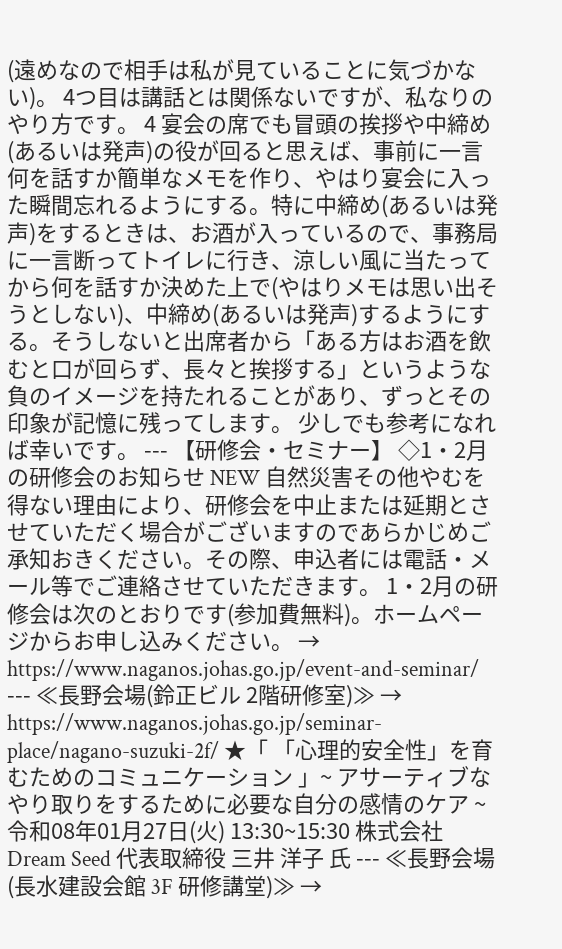(遠めなので相手は私が見ていることに気づかない)。 4つ目は講話とは関係ないですが、私なりのやり方です。 4 宴会の席でも冒頭の挨拶や中締め(あるいは発声)の役が回ると思えば、事前に一言何を話すか簡単なメモを作り、やはり宴会に入った瞬間忘れるようにする。特に中締め(あるいは発声)をするときは、お酒が入っているので、事務局に一言断ってトイレに行き、涼しい風に当たってから何を話すか決めた上で(やはりメモは思い出そうとしない)、中締め(あるいは発声)するようにする。そうしないと出席者から「ある方はお酒を飲むと口が回らず、長々と挨拶する」というような負のイメージを持たれることがあり、ずっとその印象が記憶に残ってします。 少しでも参考になれば幸いです。 --- 【研修会・セミナー】 ◇1・2月の研修会のお知らせ NEW 自然災害その他やむを得ない理由により、研修会を中止または延期とさせていただく場合がございますのであらかじめご承知おきください。その際、申込者には電話・メール等でご連絡させていただきます。 1・2月の研修会は次のとおりです(参加費無料)。ホームページからお申し込みください。 → https://www.naganos.johas.go.jp/event-and-seminar/ --- ≪長野会場(鈴正ビル 2階研修室)≫ → https://www.naganos.johas.go.jp/seminar-place/nagano-suzuki-2f/ ★「 「心理的安全性」を育むためのコミュニケーション 」~ アサーティブなやり取りをするために必要な自分の感情のケア ~ 令和08年01月27日(火) 13:30~15:30 株式会社 Dream Seed 代表取締役 三井 洋子 氏 --- ≪長野会場(長水建設会館 3F 研修講堂)≫ →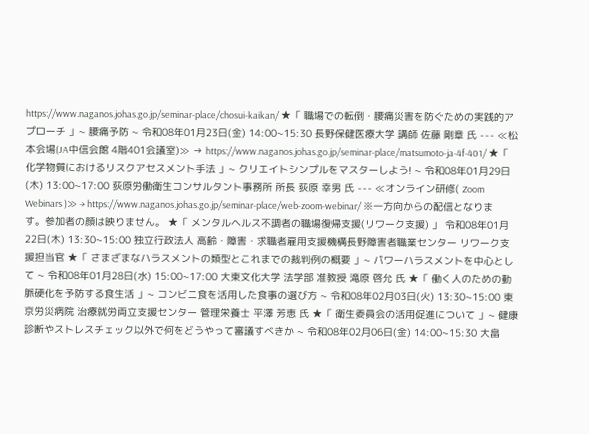https://www.naganos.johas.go.jp/seminar-place/chosui-kaikan/ ★「 職場での転倒・腰痛災害を防ぐための実践的アプローチ 」~ 腰痛予防 ~ 令和08年01月23日(金) 14:00~15:30 長野保健医療大学 講師 佐藤 剛章 氏 --- ≪松本会場(JA中信会館 4階401会議室)≫ → https://www.naganos.johas.go.jp/seminar-place/matsumoto-ja-4f-401/ ★「 化学物質におけるリスクアセスメント手法 」~ クリエイトシンプルをマスターしよう! ~ 令和08年01月29日(木) 13:00~17:00 荻原労働衛生コンサルタント事務所 所長 荻原 幸男 氏 --- ≪オンライン研修( Zoom Webinars )≫ → https://www.naganos.johas.go.jp/seminar-place/web-zoom-webinar/ ※一方向からの配信となります。参加者の顔は映りません。 ★「 メンタルヘルス不調者の職場復帰支援(リワーク支援) 」 令和08年01月22日(木) 13:30~15:00 独立行政法人 高齢・障害・求職者雇用支援機構長野障害者職業センター リワーク支援担当官 ★「 さまざまなハラスメントの類型とこれまでの裁判例の概要 」~ パワーハラスメントを中心として ~ 令和08年01月28日(水) 15:00~17:00 大東文化大学 法学部 准教授 滝原 啓允 氏 ★「 働く人のための動脈硬化を予防する食生活 」~ コンビニ食を活用した食事の選び方 ~ 令和08年02月03日(火) 13:30~15:00 東京労災病院 治療就労両立支援センター 管理栄養士 平澤 芳恵 氏 ★「 衛生委員会の活用促進について 」~ 健康診断やストレスチェック以外で何をどうやって審議すべきか ~ 令和08年02月06日(金) 14:00~15:30 大畠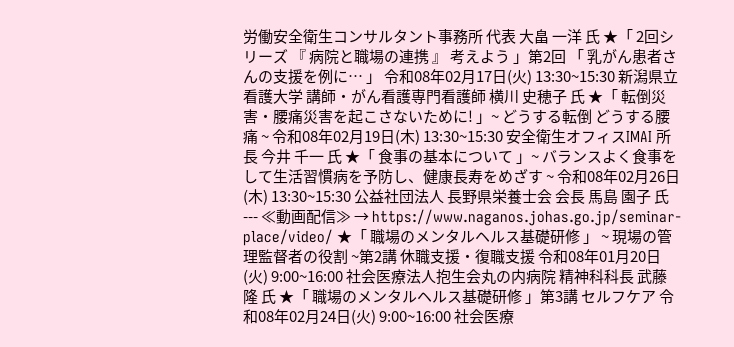労働安全衛生コンサルタント事務所 代表 大畠 一洋 氏 ★「 2回シリーズ 『 病院と職場の連携 』 考えよう 」第2回 「 乳がん患者さんの支援を例に… 」 令和08年02月17日(火) 13:30~15:30 新潟県立看護大学 講師・がん看護専門看護師 横川 史穂子 氏 ★「 転倒災害・腰痛災害を起こさないために! 」~ どうする転倒 どうする腰痛 ~ 令和08年02月19日(木) 13:30~15:30 安全衛生オフィスIMAI 所長 今井 千一 氏 ★「 食事の基本について 」~ バランスよく食事をして生活習慣病を予防し、健康長寿をめざす ~ 令和08年02月26日(木) 13:30~15:30 公益社団法人 長野県栄養士会 会長 馬島 園子 氏 --- ≪動画配信≫ → https://www.naganos.johas.go.jp/seminar-place/video/ ★「 職場のメンタルヘルス基礎研修 」 ~ 現場の管理監督者の役割 ~第2講 休職支援・復職支援 令和08年01月20日(火) 9:00~16:00 社会医療法人抱生会丸の内病院 精神科科長 武藤 隆 氏 ★「 職場のメンタルヘルス基礎研修 」第3講 セルフケア 令和08年02月24日(火) 9:00~16:00 社会医療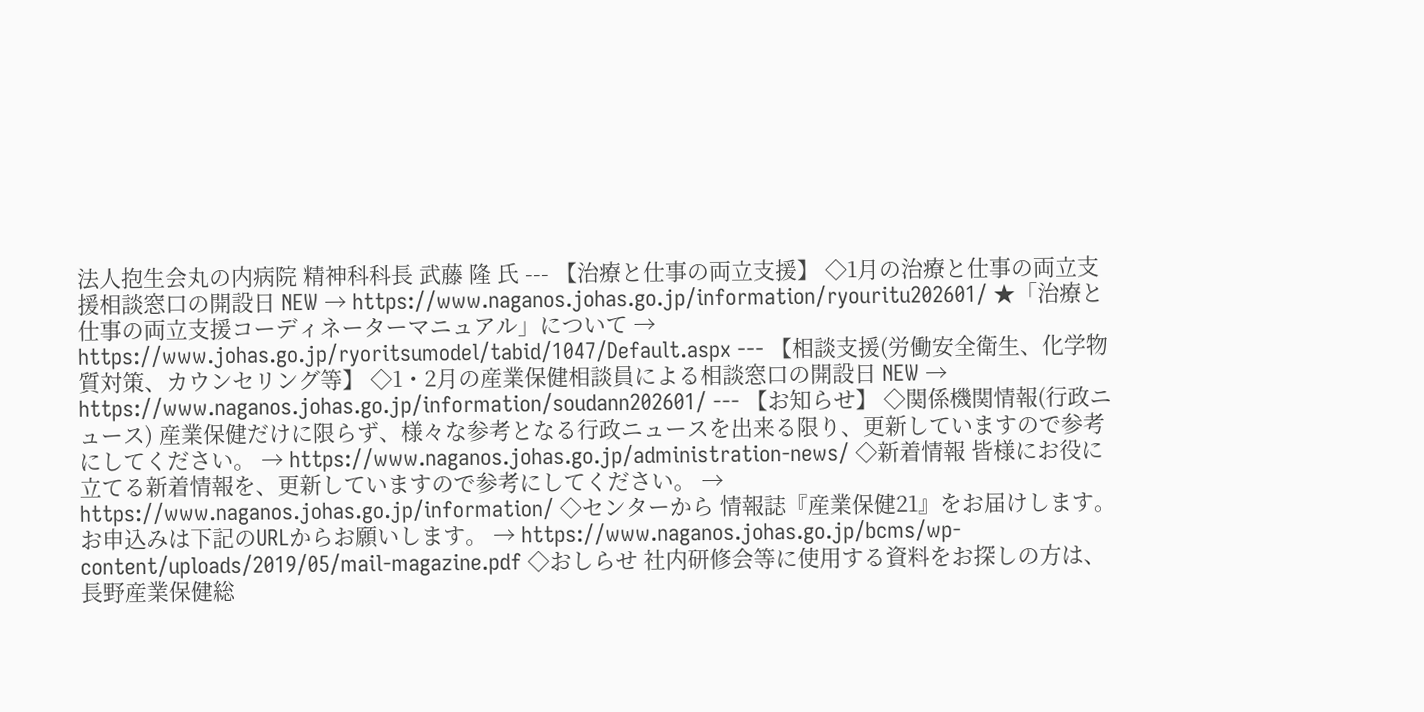法人抱生会丸の内病院 精神科科長 武藤 隆 氏 --- 【治療と仕事の両立支援】 ◇1月の治療と仕事の両立支援相談窓口の開設日 NEW → https://www.naganos.johas.go.jp/information/ryouritu202601/ ★「治療と仕事の両立支援コーディネーターマニュアル」について → https://www.johas.go.jp/ryoritsumodel/tabid/1047/Default.aspx --- 【相談支援(労働安全衛生、化学物質対策、カウンセリング等】 ◇1・2月の産業保健相談員による相談窓口の開設日 NEW → https://www.naganos.johas.go.jp/information/soudann202601/ --- 【お知らせ】 ◇関係機関情報(行政ニュース) 産業保健だけに限らず、様々な参考となる行政ニュースを出来る限り、更新していますので参考にしてください。 → https://www.naganos.johas.go.jp/administration-news/ ◇新着情報 皆様にお役に立てる新着情報を、更新していますので参考にしてください。 → https://www.naganos.johas.go.jp/information/ ◇センターから 情報誌『産業保健21』をお届けします。お申込みは下記のURLからお願いします。 → https://www.naganos.johas.go.jp/bcms/wp-content/uploads/2019/05/mail-magazine.pdf ◇おしらせ 社内研修会等に使用する資料をお探しの方は、長野産業保健総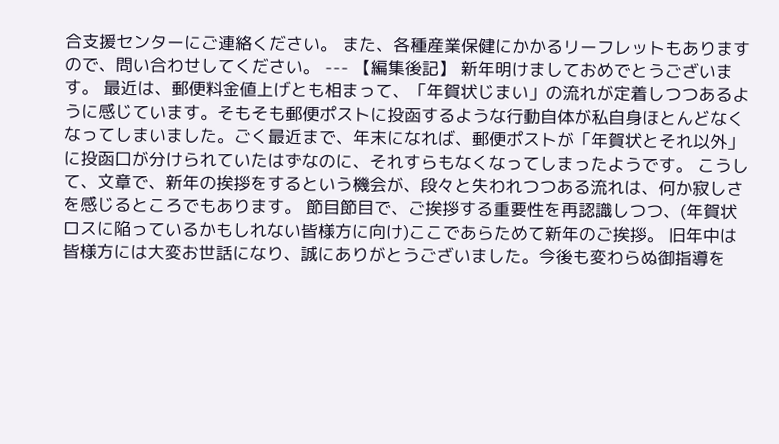合支援センターにご連絡ください。 また、各種産業保健にかかるリーフレットもありますので、問い合わせしてください。 --- 【編集後記】 新年明けましておめでとうございます。 最近は、郵便料金値上げとも相まって、「年賀状じまい」の流れが定着しつつあるように感じています。そもそも郵便ポストに投函するような行動自体が私自身ほとんどなくなってしまいました。ごく最近まで、年末になれば、郵便ポストが「年賀状とそれ以外」に投函口が分けられていたはずなのに、それすらもなくなってしまったようです。 こうして、文章で、新年の挨拶をするという機会が、段々と失われつつある流れは、何か寂しさを感じるところでもあります。 節目節目で、ご挨拶する重要性を再認識しつつ、(年賀状ロスに陥っているかもしれない皆様方に向け)ここであらためて新年のご挨拶。 旧年中は皆様方には大変お世話になり、誠にありがとうございました。今後も変わらぬ御指導を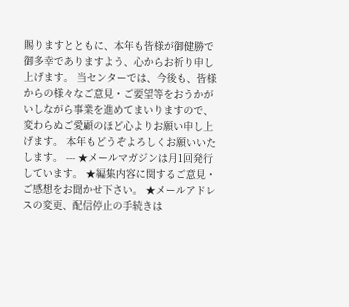賜りますとともに、本年も皆様が御健勝で御多幸でありますよう、心からお祈り申し上げます。 当センターでは、今後も、皆様からの様々なご意見・ご要望等をおうかがいしながら事業を進めてまいりますので、変わらぬご愛顧のほど心よりお願い申し上げます。 本年もどうぞよろしくお願いいたします。 --- ★メールマガジンは月1回発行しています。 ★編集内容に関するご意見・ご感想をお聞かせ下さい。 ★メールアドレスの変更、配信停止の手続きは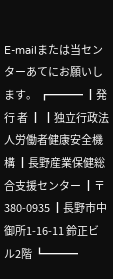E-mailまたは当センターあてにお願いします。 ┏━━━ ┃発 行 者 ┃ ┃独立行政法人労働者健康安全機構 ┃長野産業保健総合支援センター ┃〒380-0935 ┃長野市中御所1-16-11 鈴正ビル2階 ┗━━━